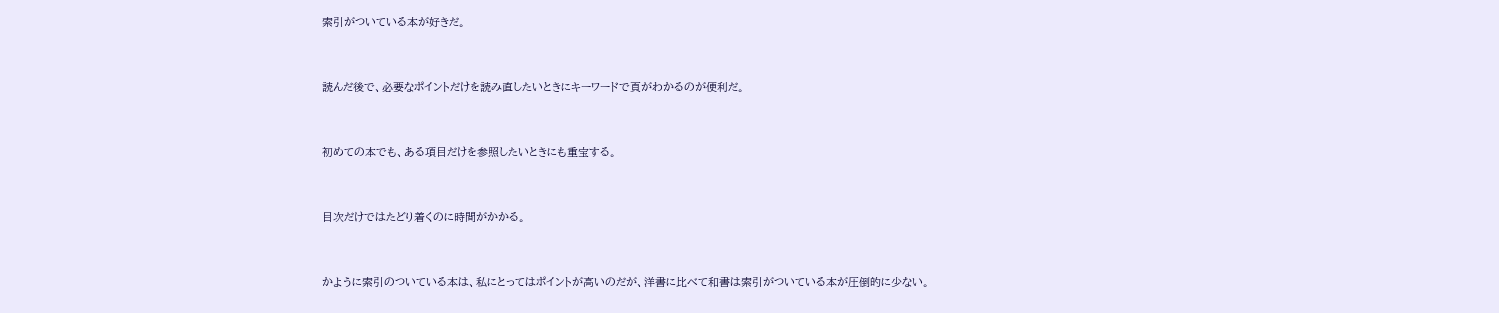索引がついている本が好きだ。


読んだ後で、必要なポイントだけを読み直したいときにキーワードで頁がわかるのが便利だ。


初めての本でも、ある項目だけを参照したいときにも重宝する。


目次だけではたどり着くのに時間がかかる。


かように索引のついている本は、私にとってはポイントが高いのだが、洋書に比べて和書は索引がついている本が圧倒的に少ない。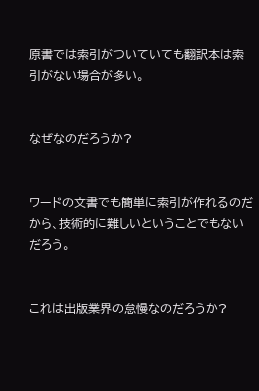原書では索引がついていても翻訳本は索引がない場合が多い。


なぜなのだろうか?


ワードの文書でも簡単に索引が作れるのだから、技術的に難しいということでもないだろう。


これは出版業界の怠慢なのだろうか?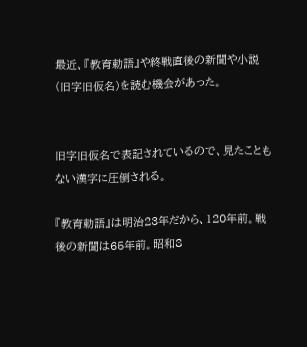最近、『教育勅語』や終戦直後の新聞や小説(旧字旧仮名)を読む機会があった。


旧字旧仮名で表記されているので、見たこともない漢字に圧倒される。

『教育勅語』は明治23年だから、120年前。戦後の新聞は65年前。昭和8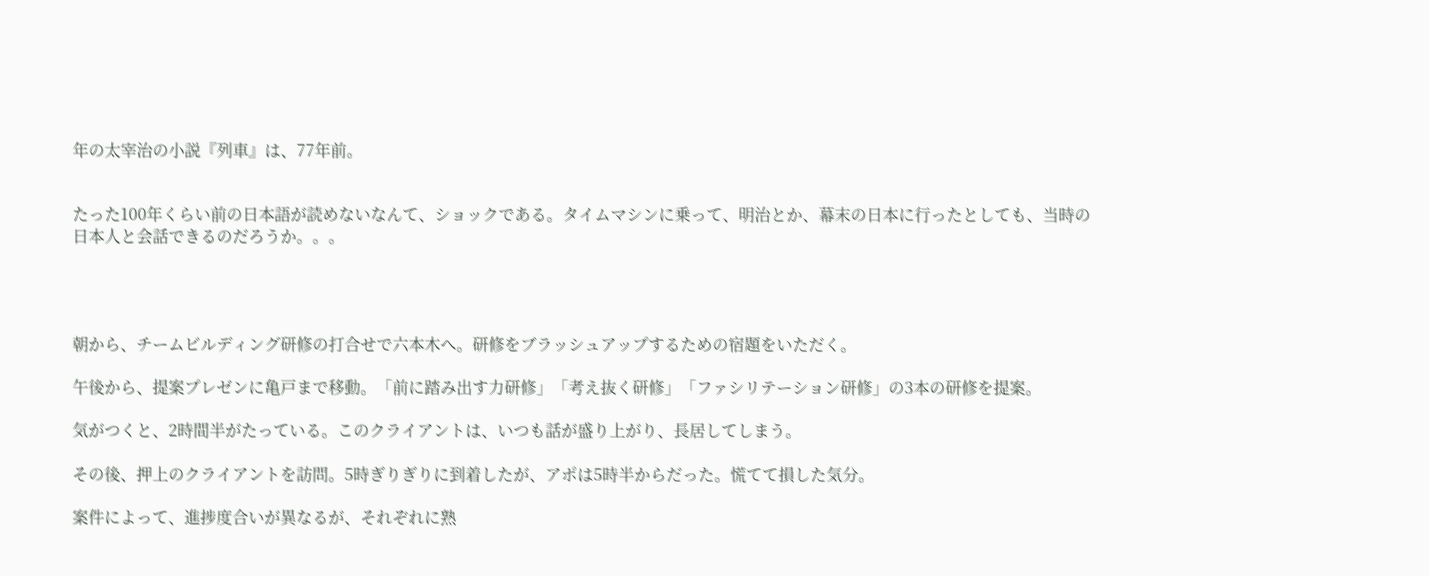年の太宰治の小説『列車』は、77年前。


たった100年くらい前の日本語が読めないなんて、ショックである。タイムマシンに乗って、明治とか、幕末の日本に行ったとしても、当時の日本人と会話できるのだろうか。。。




朝から、チームビルディング研修の打合せで六本木へ。研修をブラッシュアップするための宿題をいただく。

午後から、提案プレゼンに亀戸まで移動。「前に踏み出す力研修」「考え抜く研修」「ファシリテーション研修」の3本の研修を提案。

気がつくと、2時間半がたっている。このクライアントは、いつも話が盛り上がり、長居してしまう。

その後、押上のクライアントを訪問。5時ぎりぎりに到着したが、アポは5時半からだった。慌てて損した気分。

案件によって、進捗度合いが異なるが、それぞれに熟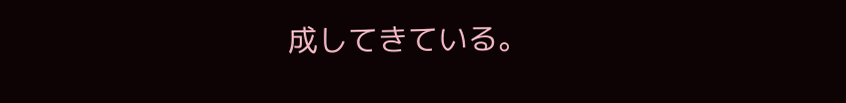成してきている。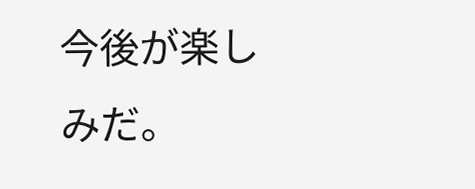今後が楽しみだ。